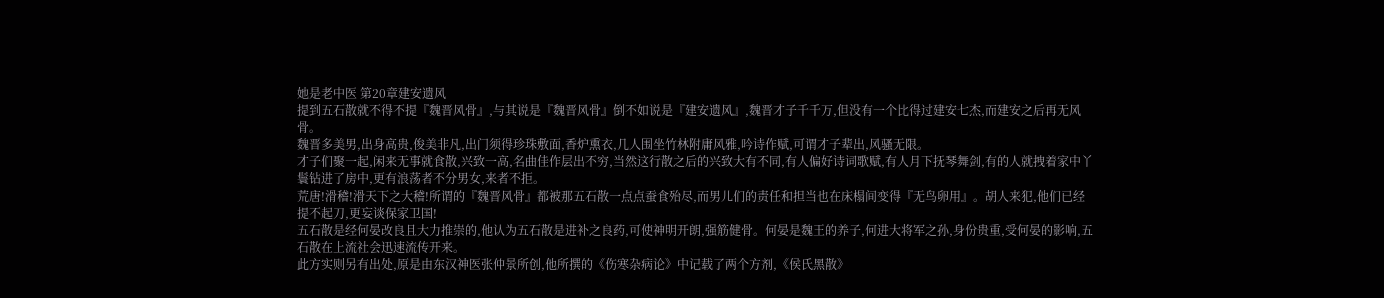她是老中医 第20章建安遗风
提到五石散就不得不提『魏晋风骨』,与其说是『魏晋风骨』倒不如说是『建安遗风』,魏晋才子千千万,但没有一个比得过建安七杰,而建安之后再无风骨。
魏晋多美男,出身高贵,俊美非凡,出门须得珍珠敷面,香炉熏衣,几人围坐竹林附庸风雅,吟诗作赋,可谓才子辈出,风骚无限。
才子们聚一起,闲来无事就食散,兴致一高,名曲佳作层出不穷,当然这行散之后的兴致大有不同,有人偏好诗词歌赋,有人月下抚琴舞剑,有的人就拽着家中丫鬟钻进了房中,更有浪荡者不分男女,来者不拒。
荒唐!滑稽!滑天下之大稽!所谓的『魏晋风骨』都被那五石散一点点蚕食殆尽,而男儿们的责任和担当也在床榻间变得『无鸟卵用』。胡人来犯,他们已经提不起刀,更妄谈保家卫国!
五石散是经何晏改良且大力推崇的,他认为五石散是进补之良药,可使神明开朗,强筋健骨。何晏是魏王的养子,何进大将军之孙,身份贵重,受何晏的影响,五石散在上流社会迅速流传开来。
此方实则另有出处,原是由东汉神医张仲景所创,他所撰的《伤寒杂病论》中记载了两个方剂,《侯氏黑散》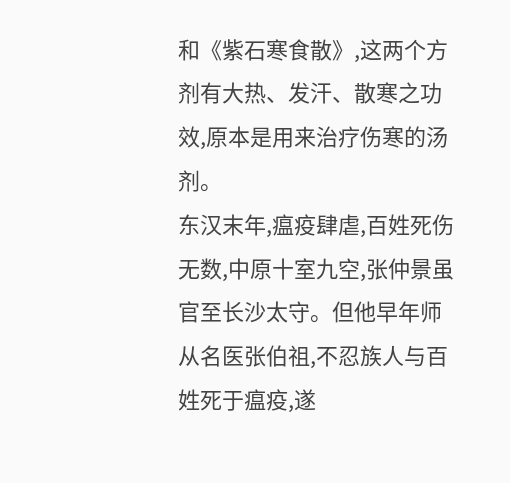和《紫石寒食散》,这两个方剂有大热、发汗、散寒之功效,原本是用来治疗伤寒的汤剂。
东汉末年,瘟疫肆虐,百姓死伤无数,中原十室九空,张仲景虽官至长沙太守。但他早年师从名医张伯祖,不忍族人与百姓死于瘟疫,遂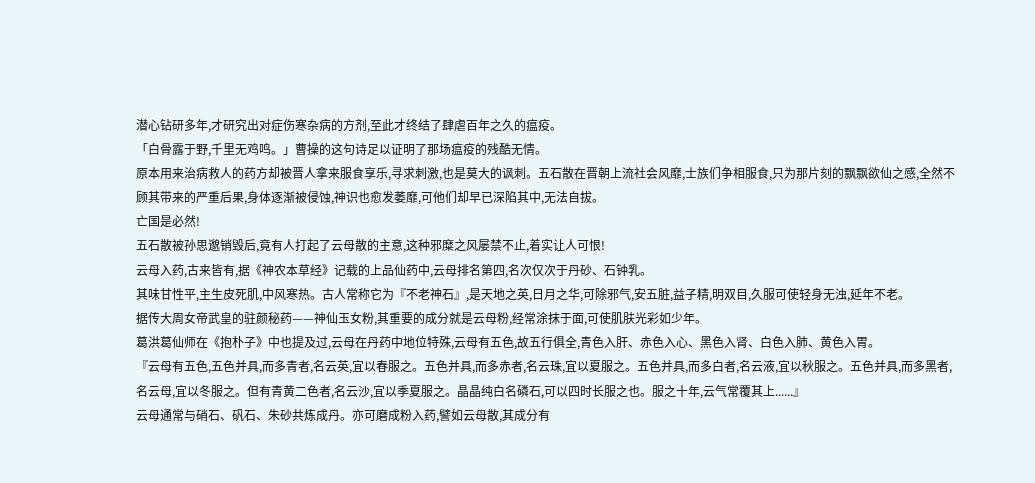潜心钻研多年,才研究出对症伤寒杂病的方剂,至此才终结了肆虐百年之久的瘟疫。
「白骨露于野,千里无鸡鸣。」曹操的这句诗足以证明了那场瘟疫的残酷无情。
原本用来治病救人的药方却被晋人拿来服食享乐,寻求刺激,也是莫大的讽刺。五石散在晋朝上流社会风靡,士族们争相服食,只为那片刻的飘飘欲仙之感,全然不顾其带来的严重后果,身体逐渐被侵蚀,神识也愈发萎靡,可他们却早已深陷其中,无法自拔。
亡国是必然!
五石散被孙思邈销毁后,竟有人打起了云母散的主意,这种邪糜之风屡禁不止,着实让人可恨!
云母入药,古来皆有,据《神农本草经》记载的上品仙药中,云母排名第四,名次仅次于丹砂、石钟乳。
其味甘性平,主生皮死肌,中风寒热。古人常称它为『不老神石』,是天地之英,日月之华,可除邪气,安五脏,益子精,明双目,久服可使轻身无浊,延年不老。
据传大周女帝武皇的驻颜秘药——神仙玉女粉,其重要的成分就是云母粉,经常涂抹于面,可使肌肤光彩如少年。
葛洪葛仙师在《抱朴子》中也提及过,云母在丹药中地位特殊,云母有五色,故五行俱全,青色入肝、赤色入心、黑色入肾、白色入肺、黄色入胃。
『云母有五色,五色并具,而多青者,名云英,宜以春服之。五色并具,而多赤者,名云珠,宜以夏服之。五色并具,而多白者,名云液,宜以秋服之。五色并具,而多黑者,名云母,宜以冬服之。但有青黄二色者,名云沙,宜以季夏服之。晶晶纯白名磷石,可以四时长服之也。服之十年,云气常覆其上......』
云母通常与硝石、矾石、朱砂共炼成丹。亦可磨成粉入药,譬如云母散,其成分有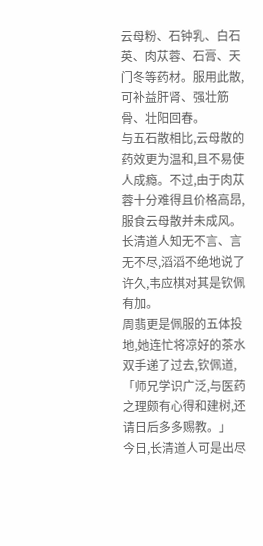云母粉、石钟乳、白石英、肉苁蓉、石膏、天门冬等药材。服用此散,可补益肝肾、强壮筋骨、壮阳回春。
与五石散相比,云母散的药效更为温和,且不易使人成瘾。不过,由于肉苁蓉十分难得且价格高昂,服食云母散并未成风。
长清道人知无不言、言无不尽,滔滔不绝地说了许久,韦应棋对其是钦佩有加。
周翡更是佩服的五体投地,她连忙将凉好的茶水双手递了过去,钦佩道,「师兄学识广泛,与医药之理颇有心得和建树,还请日后多多赐教。」
今日,长清道人可是出尽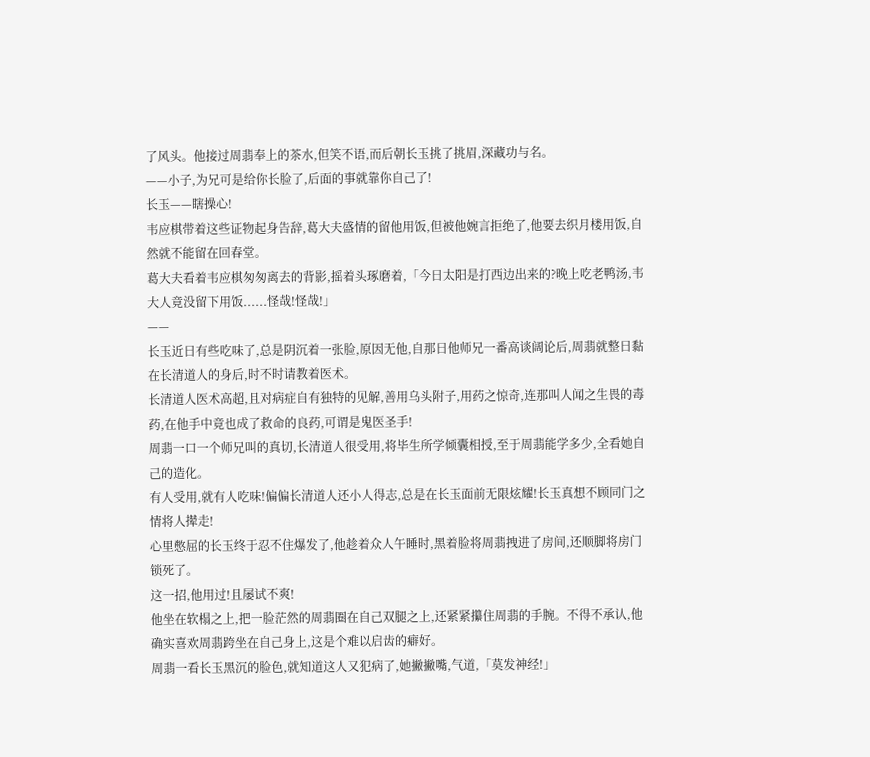了风头。他接过周翡奉上的茶水,但笑不语,而后朝长玉挑了挑眉,深藏功与名。
——小子,为兄可是给你长脸了,后面的事就靠你自己了!
长玉——瞎操心!
韦应棋带着这些证物起身告辞,葛大夫盛情的留他用饭,但被他婉言拒绝了,他要去织月楼用饭,自然就不能留在回春堂。
葛大夫看着韦应棋匆匆离去的背影,摇着头琢磨着,「今日太阳是打西边出来的?晚上吃老鸭汤,韦大人竟没留下用饭......怪哉!怪哉!」
——
长玉近日有些吃味了,总是阴沉着一张脸,原因无他,自那日他师兄一番高谈阔论后,周翡就整日黏在长清道人的身后,时不时请教着医术。
长清道人医术高超,且对病症自有独特的见解,善用乌头附子,用药之惊奇,连那叫人闻之生畏的毒药,在他手中竟也成了救命的良药,可谓是鬼医圣手!
周翡一口一个师兄叫的真切,长清道人很受用,将毕生所学倾囊相授,至于周翡能学多少,全看她自己的造化。
有人受用,就有人吃味!偏偏长清道人还小人得志,总是在长玉面前无限炫耀!长玉真想不顾同门之情将人撵走!
心里憋屈的长玉终于忍不住爆发了,他趁着众人午睡时,黑着脸将周翡拽进了房间,还顺脚将房门锁死了。
这一招,他用过!且屡试不爽!
他坐在软榻之上,把一脸茫然的周翡圈在自己双腿之上,还紧紧攥住周翡的手腕。不得不承认,他确实喜欢周翡跨坐在自己身上,这是个难以启齿的癖好。
周翡一看长玉黑沉的脸色,就知道这人又犯病了,她撇撇嘴,气道,「莫发神经!」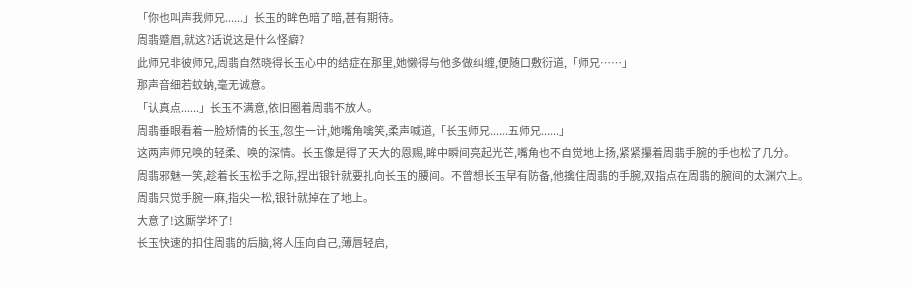「你也叫声我师兄......」长玉的眸色暗了暗,甚有期待。
周翡蹙眉,就这?话说这是什么怪癖?
此师兄非彼师兄,周翡自然晓得长玉心中的结症在那里,她懒得与他多做纠缠,便随口敷衍道,「师兄……」
那声音细若蚊蚋,毫无诚意。
「认真点......」长玉不满意,依旧圈着周翡不放人。
周翡垂眼看着一脸矫情的长玉,忽生一计,她嘴角噙笑,柔声喊道,「长玉师兄......五师兄......」
这两声师兄唤的轻柔、唤的深情。长玉像是得了天大的恩赐,眸中瞬间亮起光芒,嘴角也不自觉地上扬,紧紧攥着周翡手腕的手也松了几分。
周翡邪魅一笑,趁着长玉松手之际,捏出银针就要扎向长玉的腰间。不曾想长玉早有防备,他擒住周翡的手腕,双指点在周翡的腕间的太渊穴上。
周翡只觉手腕一麻,指尖一松,银针就掉在了地上。
大意了!这厮学坏了!
长玉快速的扣住周翡的后脑,将人压向自己,薄唇轻启,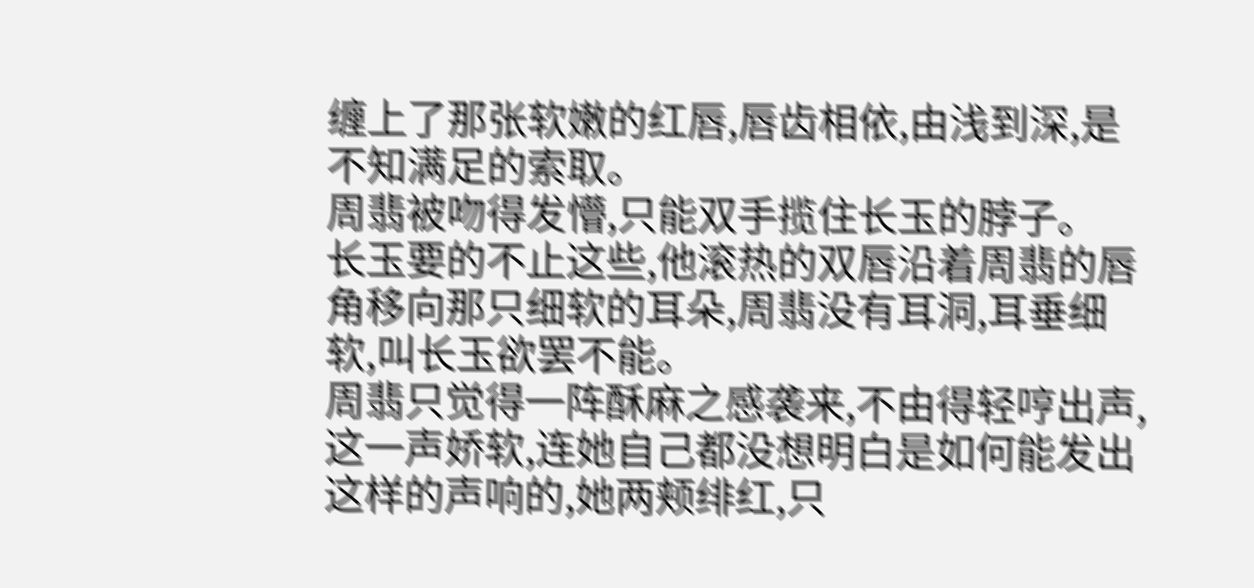缠上了那张软嫩的红唇,唇齿相依,由浅到深,是不知满足的索取。
周翡被吻得发懵,只能双手揽住长玉的脖子。
长玉要的不止这些,他滚热的双唇沿着周翡的唇角移向那只细软的耳朵,周翡没有耳洞,耳垂细软,叫长玉欲罢不能。
周翡只觉得一阵酥麻之感袭来,不由得轻哼出声,这一声娇软,连她自己都没想明白是如何能发出这样的声响的,她两颊绯红,只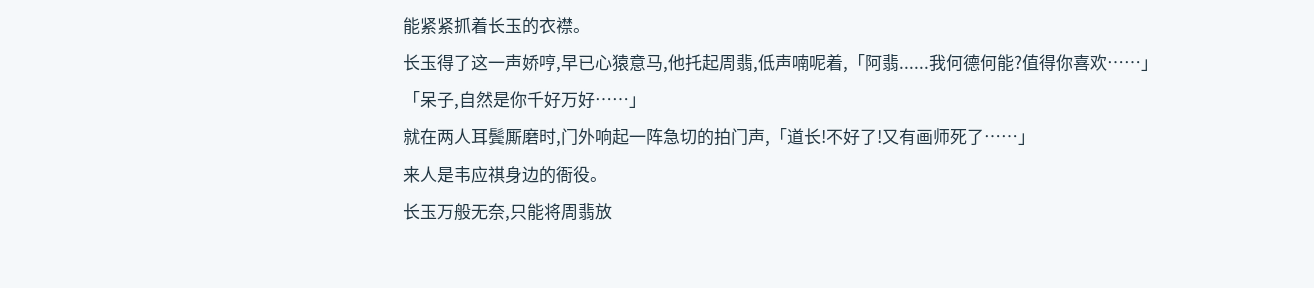能紧紧抓着长玉的衣襟。
长玉得了这一声娇哼,早已心猿意马,他托起周翡,低声喃呢着,「阿翡......我何德何能?值得你喜欢……」
「呆子,自然是你千好万好……」
就在两人耳鬓厮磨时,门外响起一阵急切的拍门声,「道长!不好了!又有画师死了……」
来人是韦应祺身边的衙役。
长玉万般无奈,只能将周翡放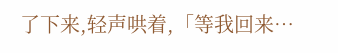了下来,轻声哄着,「等我回来…